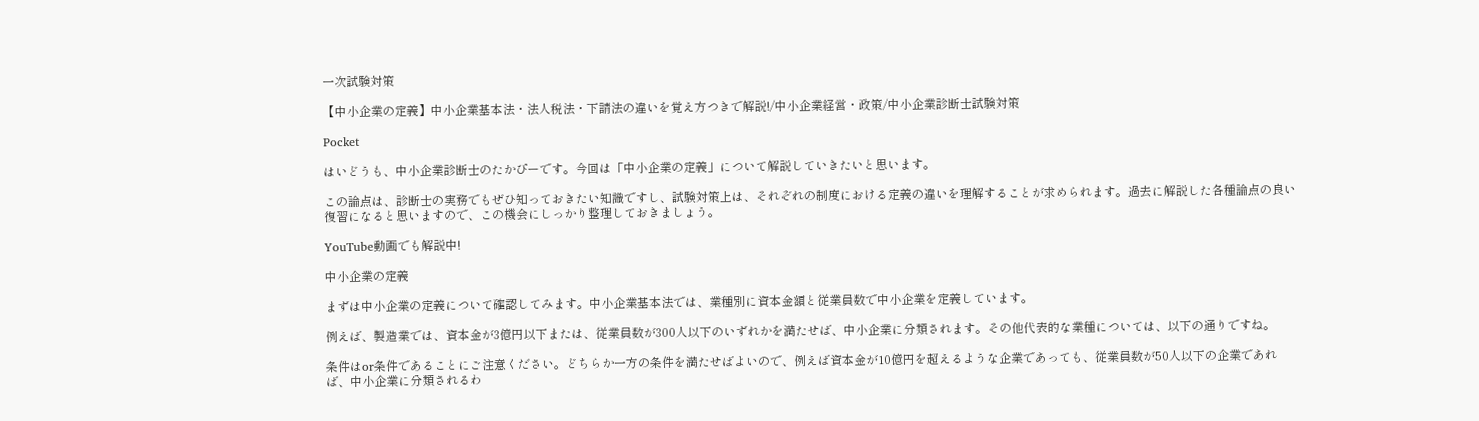一次試験対策

【中小企業の定義】中小企業基本法・法人税法・下請法の違いを覚え方つきで解説!/中小企業経営・政策/中小企業診断士試験対策

Pocket

はいどうも、中小企業診断士のたかぴーです。今回は「中小企業の定義」について解説していきたいと思います。

この論点は、診断士の実務でもぜひ知っておきたい知識ですし、試験対策上は、それぞれの制度における定義の違いを理解することが求められます。過去に解説した各種論点の良い復習になると思いますので、この機会にしっかり整理しておきましょう。

YouTube動画でも解説中!

中小企業の定義

まずは中小企業の定義について確認してみます。中小企業基本法では、業種別に資本金額と従業員数で中小企業を定義しています。

例えば、製造業では、資本金が3億円以下または、従業員数が300人以下のいずれかを満たせば、中小企業に分類されます。その他代表的な業種については、以下の通りですね。

条件はor条件であることにご注意ください。どちらか一方の条件を満たせばよいので、例えば資本金が10億円を超えるような企業であっても、従業員数が50人以下の企業であれば、中小企業に分類されるわ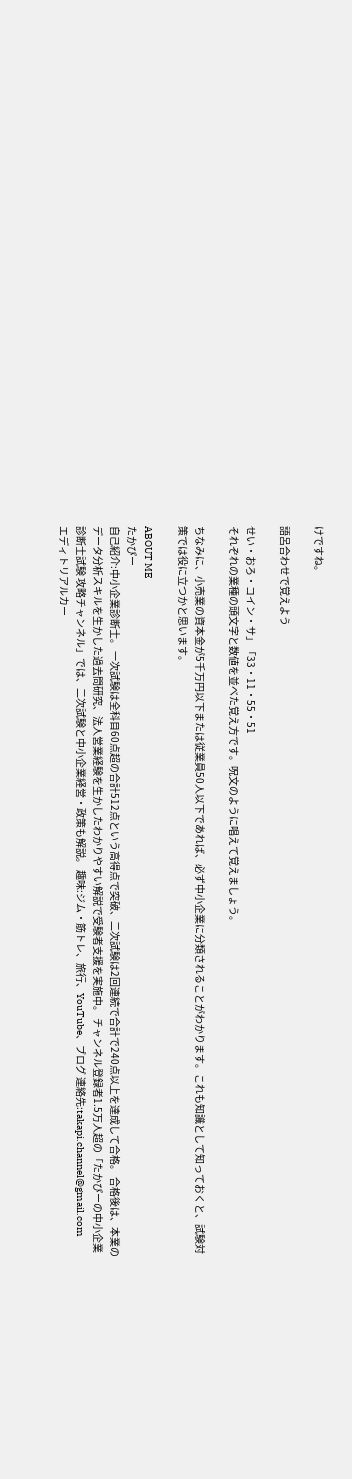けですね。

語呂合わせで覚えよう

せい・おろ・コイン・サ」「33・11・55・51
それぞれの業種の頭文字と数値を並べた覚え方です。呪文のように唱えて覚えましょう。

ちなみに、小売業の資本金が5千万円以下または従業員50人以下であれば、必ず中小企業に分類されることがわかります。これも知識として知っておくと、試験対策では役に立つかと思います。

ABOUT ME
たかぴー
自己紹介:中小企業診断士。 一次試験は全科目60点超の合計512点という高得点で突破、二次試験は2回連続で合計で240点以上を達成して合格。 合格後は、本業のデータ分析スキルを生かした過去問研究、法人営業経験を生かしたわかりやすい解説で受験者支援を実施中。 チャンネル登録者1.5万人超の「たかぴーの中小企業診断士試験 攻略チャンネル」では、二次試験と中小企業経営・政策も解説。 趣味:ジム・筋トレ、旅行、YouTube、ブログ 連絡先:takapi.channel@gmail.com
エディトリアルカー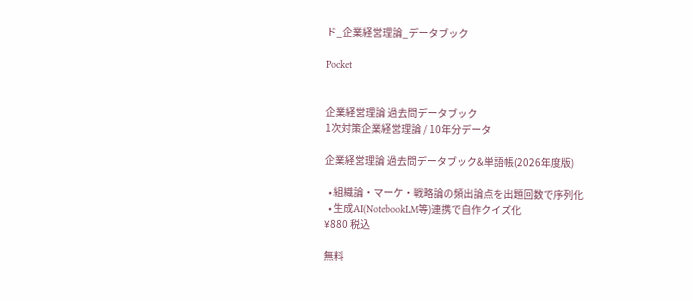ド_企業経営理論_データブック

Pocket


企業経営理論 過去問データブック
1次対策企業経営理論 / 10年分データ

企業経営理論 過去問データブック&単語帳(2026年度版)

  • 組織論・マーケ・戦略論の頻出論点を出題回数で序列化
  • 生成AI(NotebookLM等)連携で自作クイズ化
¥880 税込

無料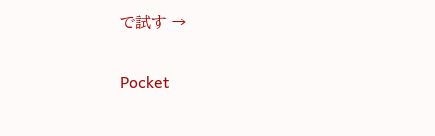で試す →

Pocket